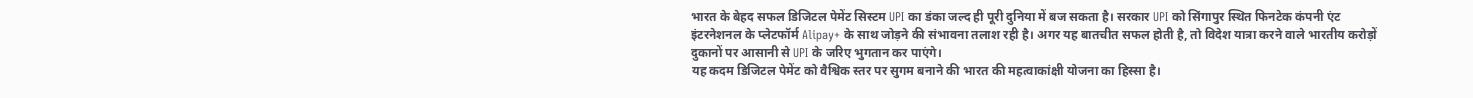भारत के बेहद सफल डिजिटल पेमेंट सिस्टम UPI का डंका जल्द ही पूरी दुनिया में बज सकता है। सरकार UPI को सिंगापुर स्थित फिनटेक कंपनी एंट इंटरनेशनल के प्लेटफॉर्म Alipay+ के साथ जोड़ने की संभावना तलाश रही है। अगर यह बातचीत सफल होती है, तो विदेश यात्रा करने वाले भारतीय करोड़ों दुकानों पर आसानी से UPI के जरिए भुगतान कर पाएंगे।
यह कदम डिजिटल पेमेंट को वैश्विक स्तर पर सुगम बनाने की भारत की महत्वाकांक्षी योजना का हिस्सा है।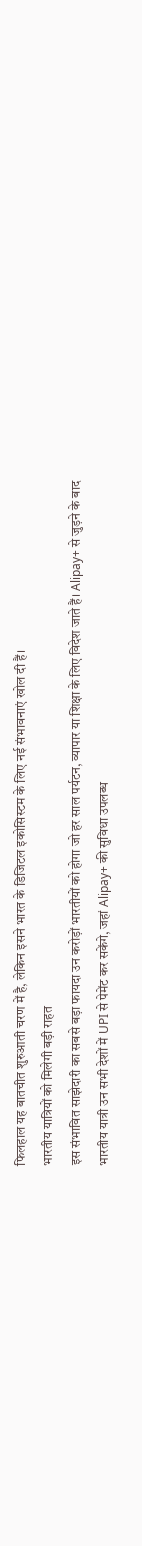फिलहाल यह बातचीत शुरुआती चरण में है, लेकिन इसने भारत के डिजिटल इकोसिस्टम के लिए नई संभावनाएं खोल दी हैं।
भारतीय यात्रियों को मिलेगी बड़ी राहत
इस संभावित साझेदारी का सबसे बड़ा फायदा उन करोड़ों भारतीयों को होगा जो हर साल पर्यटन, व्यापार या शिक्षा के लिए विदेश जाते हैं। Alipay+ से जुड़ने के बाद भारतीय यात्री उन सभी देशों में UPI से पेमेंट कर सकेंगे, जहां Alipay+ की सुविधा उपलब्ध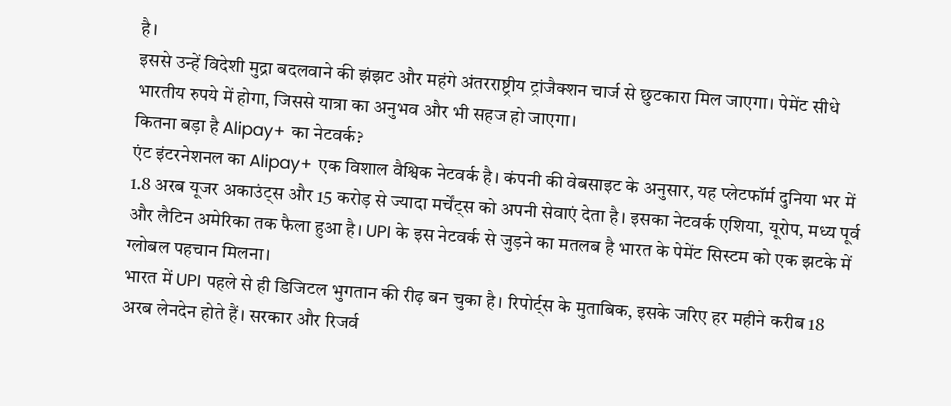है।
इससे उन्हें विदेशी मुद्रा बदलवाने की झंझट और महंगे अंतरराष्ट्रीय ट्रांजैक्शन चार्ज से छुटकारा मिल जाएगा। पेमेंट सीधे भारतीय रुपये में होगा, जिससे यात्रा का अनुभव और भी सहज हो जाएगा।
कितना बड़ा है Alipay+ का नेटवर्क?
एंट इंटरनेशनल का Alipay+ एक विशाल वैश्विक नेटवर्क है। कंपनी की वेबसाइट के अनुसार, यह प्लेटफॉर्म दुनिया भर में 1.8 अरब यूजर अकाउंट्स और 15 करोड़ से ज्यादा मर्चेंट्स को अपनी सेवाएं देता है। इसका नेटवर्क एशिया, यूरोप, मध्य पूर्व और लैटिन अमेरिका तक फैला हुआ है। UPI के इस नेटवर्क से जुड़ने का मतलब है भारत के पेमेंट सिस्टम को एक झटके में ग्लोबल पहचान मिलना।
भारत में UPI पहले से ही डिजिटल भुगतान की रीढ़ बन चुका है। रिपोर्ट्स के मुताबिक, इसके जरिए हर महीने करीब 18 अरब लेनदेन होते हैं। सरकार और रिजर्व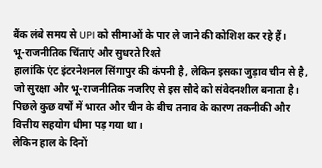बैंक लंबे समय से UPI को सीमाओं के पार ले जाने की कोशिश कर रहे हैं।
भू-राजनीतिक चिंताएं और सुधरते रिश्ते
हालांकि एंट इंटरनेशनल सिंगापुर की कंपनी है, लेकिन इसका जुड़ाव चीन से है, जो सुरक्षा और भू-राजनीतिक नजरिए से इस सौदे को संवेदनशील बनाता है। पिछले कुछ वर्षों में भारत और चीन के बीच तनाव के कारण तकनीकी और वित्तीय सहयोग धीमा पड़ गया था।
लेकिन हाल के दिनों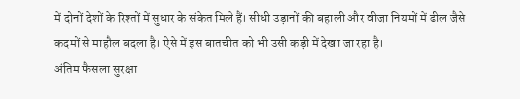में दोनों देशों के रिश्तों में सुधार के संकेत मिले हैं। सीधी उड़ानों की बहाली और वीजा नियमों में ढील जैसे कदमों से माहौल बदला है। ऐसे में इस बातचीत को भी उसी कड़ी में देखा जा रहा है।
अंतिम फैसला सुरक्षा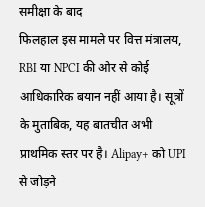समीक्षा के बाद
फिलहाल इस मामले पर वित्त मंत्रालय, RBI या NPCI की ओर से कोई आधिकारिक बयान नहीं आया है। सूत्रों के मुताबिक, यह बातचीत अभी प्राथमिक स्तर पर है। Alipay+ को UPI से जोड़ने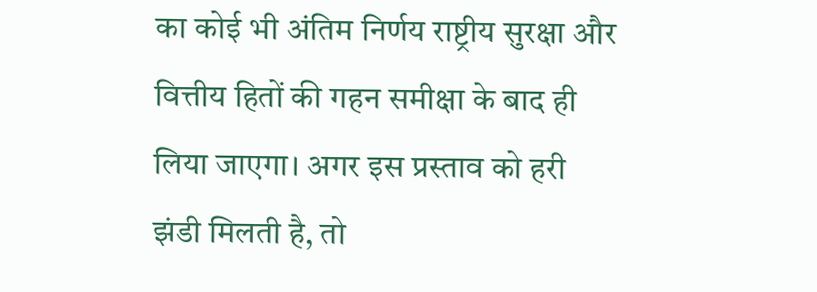का कोई भी अंतिम निर्णय राष्ट्रीय सुरक्षा और वित्तीय हितों की गहन समीक्षा के बाद ही लिया जाएगा। अगर इस प्रस्ताव को हरी झंडी मिलती है, तो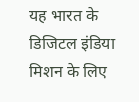यह भारत के डिजिटल इंडिया मिशन के लिए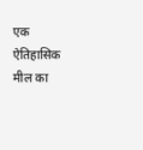एक ऐतिहासिक मील का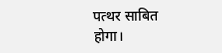पत्थर साबित होगा।